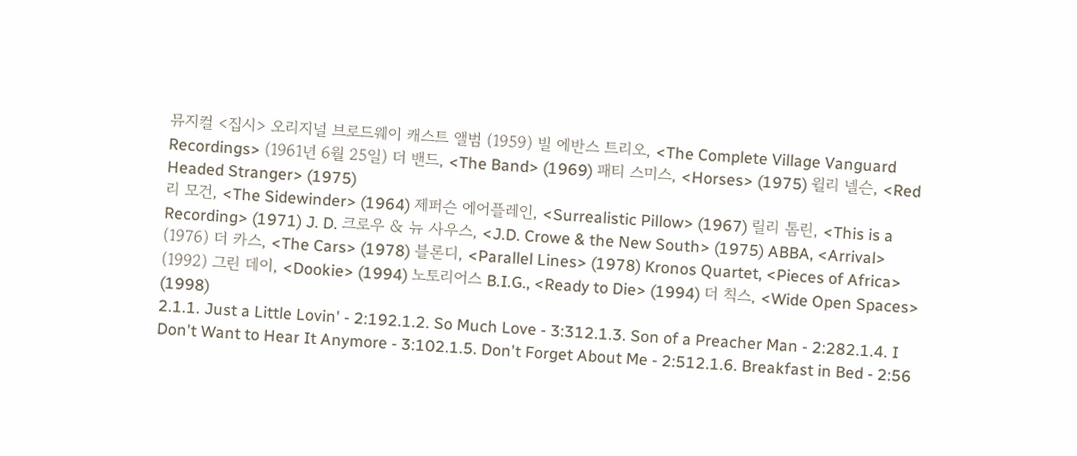뮤지컬 <집시> 오리지널 브로드웨이 캐스트 앨범 (1959) 빌 에반스 트리오, <The Complete Village Vanguard Recordings> (1961년 6월 25일) 더 밴드, <The Band> (1969) 패티 스미스, <Horses> (1975) 윌리 넬슨, <Red Headed Stranger> (1975)
리 모건, <The Sidewinder> (1964) 제퍼슨 에어플레인, <Surrealistic Pillow> (1967) 릴리 톰린, <This is a Recording> (1971) J. D. 크로우 & 뉴 사우스, <J.D. Crowe & the New South> (1975) ABBA, <Arrival> (1976) 더 카스, <The Cars> (1978) 블론디, <Parallel Lines> (1978) Kronos Quartet, <Pieces of Africa> (1992) 그린 데이, <Dookie> (1994) 노토리어스 B.I.G., <Ready to Die> (1994) 더 칙스, <Wide Open Spaces> (1998)
2.1.1. Just a Little Lovin' - 2:192.1.2. So Much Love - 3:312.1.3. Son of a Preacher Man - 2:282.1.4. I Don't Want to Hear It Anymore - 3:102.1.5. Don't Forget About Me - 2:512.1.6. Breakfast in Bed - 2:56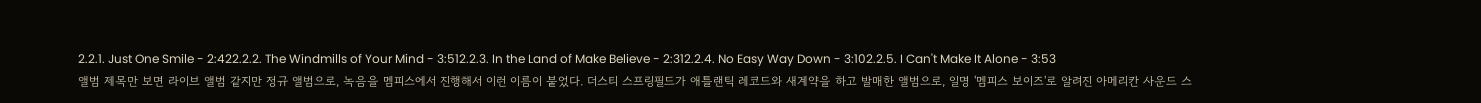2.2.1. Just One Smile - 2:422.2.2. The Windmills of Your Mind - 3:512.2.3. In the Land of Make Believe - 2:312.2.4. No Easy Way Down - 3:102.2.5. I Can't Make It Alone - 3:53
앨범 제목만 보면 라이브 앨범 같지만 정규 앨범으로, 녹음을 멤피스에서 진행해서 이런 이름이 붙었다. 더스티 스프링필드가 애틀랜틱 레코드와 새계약을 하고 발매한 앨범으로, 일명 '멤피스 보이즈'로 알려진 아메리칸 사운드 스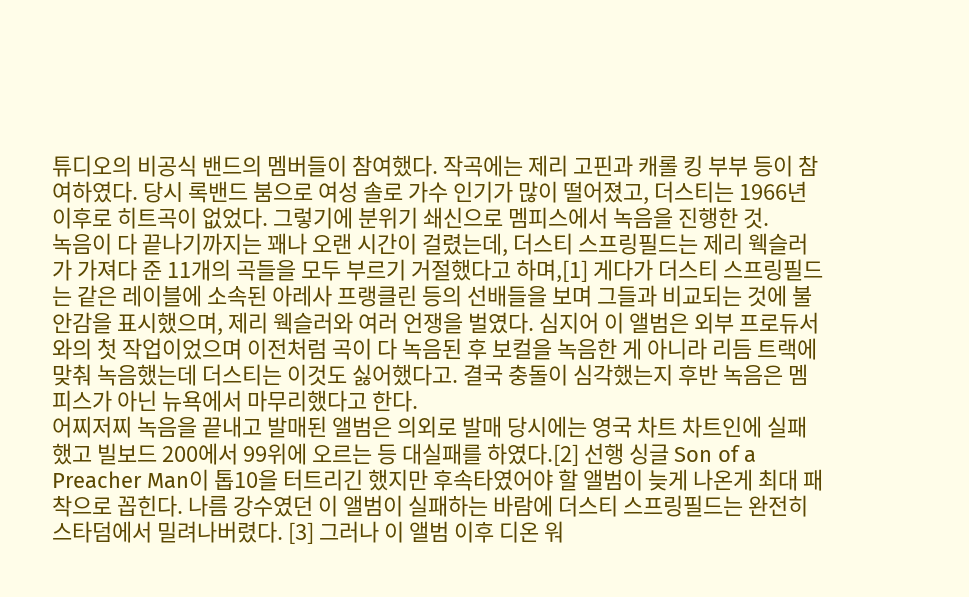튜디오의 비공식 밴드의 멤버들이 참여했다. 작곡에는 제리 고핀과 캐롤 킹 부부 등이 참여하였다. 당시 록밴드 붐으로 여성 솔로 가수 인기가 많이 떨어졌고, 더스티는 1966년 이후로 히트곡이 없었다. 그렇기에 분위기 쇄신으로 멤피스에서 녹음을 진행한 것.
녹음이 다 끝나기까지는 꽤나 오랜 시간이 걸렸는데, 더스티 스프링필드는 제리 웩슬러가 가져다 준 11개의 곡들을 모두 부르기 거절했다고 하며,[1] 게다가 더스티 스프링필드는 같은 레이블에 소속된 아레사 프랭클린 등의 선배들을 보며 그들과 비교되는 것에 불안감을 표시했으며, 제리 웩슬러와 여러 언쟁을 벌였다. 심지어 이 앨범은 외부 프로듀서와의 첫 작업이었으며 이전처럼 곡이 다 녹음된 후 보컬을 녹음한 게 아니라 리듬 트랙에 맞춰 녹음했는데 더스티는 이것도 싫어했다고. 결국 충돌이 심각했는지 후반 녹음은 멤피스가 아닌 뉴욕에서 마무리했다고 한다.
어찌저찌 녹음을 끝내고 발매된 앨범은 의외로 발매 당시에는 영국 차트 차트인에 실패했고 빌보드 200에서 99위에 오르는 등 대실패를 하였다.[2] 선행 싱글 Son of a Preacher Man이 톱10을 터트리긴 했지만 후속타였어야 할 앨범이 늦게 나온게 최대 패착으로 꼽힌다. 나름 강수였던 이 앨범이 실패하는 바람에 더스티 스프링필드는 완전히 스타덤에서 밀려나버렸다. [3] 그러나 이 앨범 이후 디온 워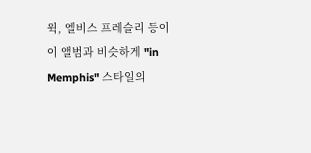윅, 엘비스 프레슬리 등이 이 앨범과 비슷하게 "in Memphis" 스타일의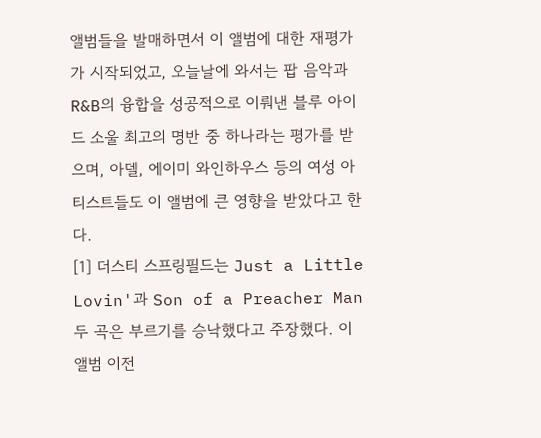앨범들을 발매하면서 이 앨범에 대한 재평가가 시작되었고, 오늘날에 와서는 팝 음악과 R&B의 융합을 성공적으로 이뤄낸 블루 아이드 소울 최고의 명반 중 하나라는 평가를 받으며, 아델, 에이미 와인하우스 등의 여성 아티스트들도 이 앨범에 큰 영향을 받았다고 한다.
[1] 더스티 스프링필드는 Just a Little Lovin'과 Son of a Preacher Man 두 곡은 부르기를 승낙했다고 주장했다. 이 앨범 이전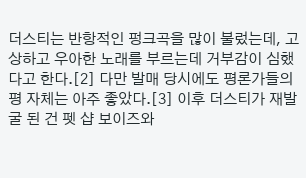더스티는 반항적인 펑크곡을 많이 불렀는데, 고상하고 우아한 노래를 부르는데 거부감이 심했다고 한다.[2] 다만 발매 당시에도 평론가들의 평 자체는 아주 좋았다.[3] 이후 더스티가 재발굴 된 건 펫 샵 보이즈와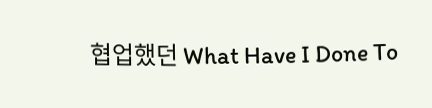협업했던 What Have I Done To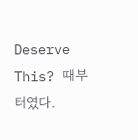Deserve This? 때부터였다.